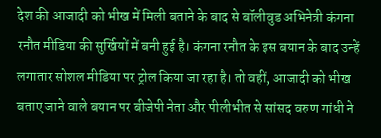देश की आजादी को भीख में मिली बताने के बाद से बॉलीवुड अभिनेत्री कंगना रनौत मीडिया की सुर्खियों में बनी हुई है। कंगना रनौत के इस बयान के बाद उन्हें लगातार सोशल मीडिया पर ट्रोल किया जा रहा है। तो वहीं, आजादी को भीख बताए जाने वाले बयान पर बीजेपी नेता और पीलीभीत से सांसद वरुण गांधी ने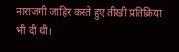नाराजगी जाहिर करते हुए तीखी प्रतिक्रिया भी दी थी।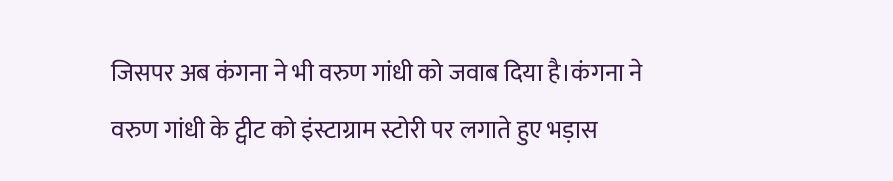जिसपर अब कंगना ने भी वरुण गांधी को जवाब दिया है।कंगना ने वरुण गांधी के ट्वीट को इंस्टाग्राम स्टोरी पर लगाते हुए भड़ास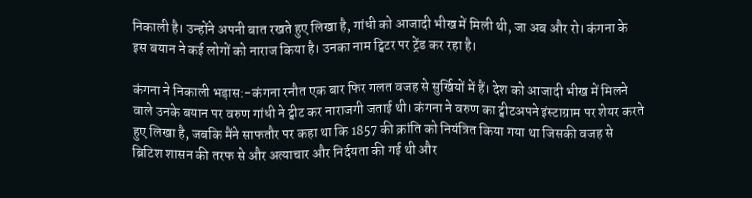निकाली है। उन्होंने अपनी बात रखते हुए लिखा है, गांधी को आजादी भीख में मिली थी, जा अब और रो। कंगना के इस बयान ने कई लोगों को नाराज किया है। उनका नाम ट्विटर पर ट्रेंड कर रहा है।

कंगना ने निकाली भड़ास:-कंगना रनौत एक बार फिर गलत वजह से सुर्खियों में हैं। देश को आजादी भीख में मिलने वाले उनके बयान पर वरुण गांधी ने ट्वीट कर नाराजगी जताई थी। कंगना ने वरुण का ट्वीटअपने इंस्टाग्राम पर शेयर करते हुए लिखा है, जबकि मैंने साफतौर पर कहा था कि 1857 की क्रांति को नियंत्रित किया गया था जिसकी वजह से ब्रिटिश शासन की तरफ से और अत्याचार और निर्दयता की गई थी और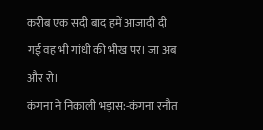करीब एक सदी बाद हमें आजादी दी गई वह भी गांधी की भीख पर। जा अब और रो।
कंगना ने निकाली भड़ास:-कंगना रनौत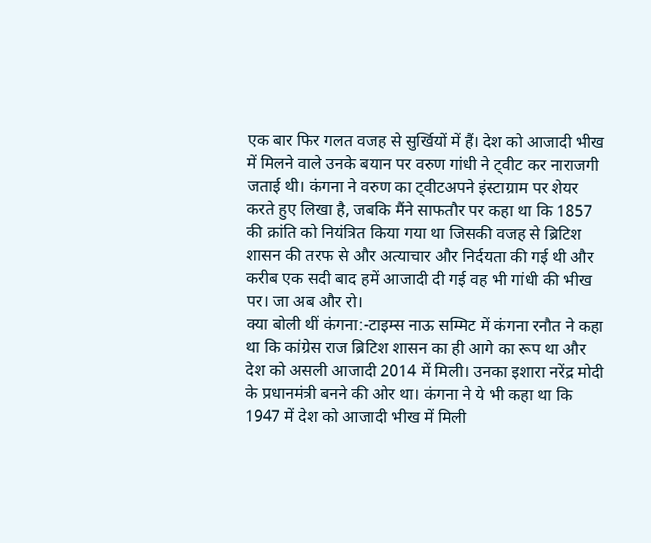एक बार फिर गलत वजह से सुर्खियों में हैं। देश को आजादी भीख में मिलने वाले उनके बयान पर वरुण गांधी ने ट्वीट कर नाराजगी जताई थी। कंगना ने वरुण का ट्वीटअपने इंस्टाग्राम पर शेयर करते हुए लिखा है, जबकि मैंने साफतौर पर कहा था कि 1857 की क्रांति को नियंत्रित किया गया था जिसकी वजह से ब्रिटिश शासन की तरफ से और अत्याचार और निर्दयता की गई थी और करीब एक सदी बाद हमें आजादी दी गई वह भी गांधी की भीख पर। जा अब और रो।
क्या बोली थीं कंगना:-टाइम्स नाऊ सम्मिट में कंगना रनौत ने कहा था कि कांग्रेस राज ब्रिटिश शासन का ही आगे का रूप था और देश को असली आजादी 2014 में मिली। उनका इशारा नरेंद्र मोदी के प्रधानमंत्री बनने की ओर था। कंगना ने ये भी कहा था कि 1947 में देश को आजादी भीख में मिली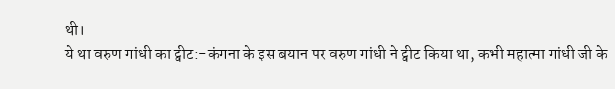थी।
ये था वरुण गांधी का ट्वीट:-कंगना के इस बयान पर वरुण गांधी ने ट्वीट किया था, कभी महात्मा गांधी जी के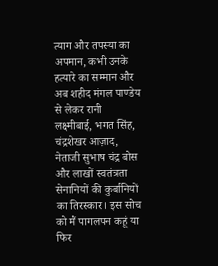त्याग और तपस्या का अपमान, कभी उनके हत्यारे का सम्मान और अब शहीद मंगल पाण्डेय से लेकर रानी लक्ष्मीबाई, भगत सिंह, चंद्रशेखर आज़ाद, नेताजी सुभाष चंद्र बोस और लाखों स्वतंत्रता सेनानियों की कुर्बानियों का तिरस्कार। इस सोच को मैं पागलपन कहूं या फिर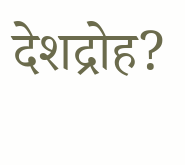देशद्रोह?